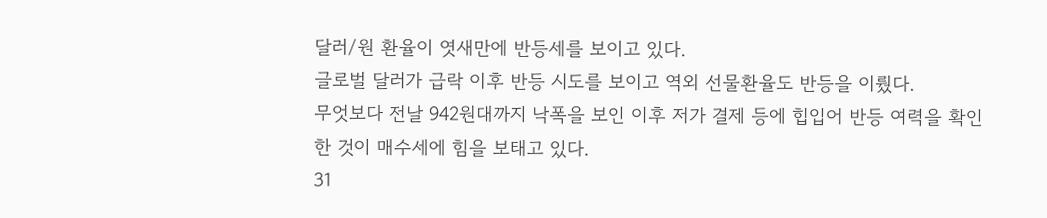달러/원 환율이 엿새만에 반등세를 보이고 있다.
글로벌 달러가 급락 이후 반등 시도를 보이고 역외 선물환율도 반등을 이뤘다.
무엇보다 전날 942원대까지 낙폭을 보인 이후 저가 결제 등에 힙입어 반등 여력을 확인한 것이 매수세에 힘을 보태고 있다.
31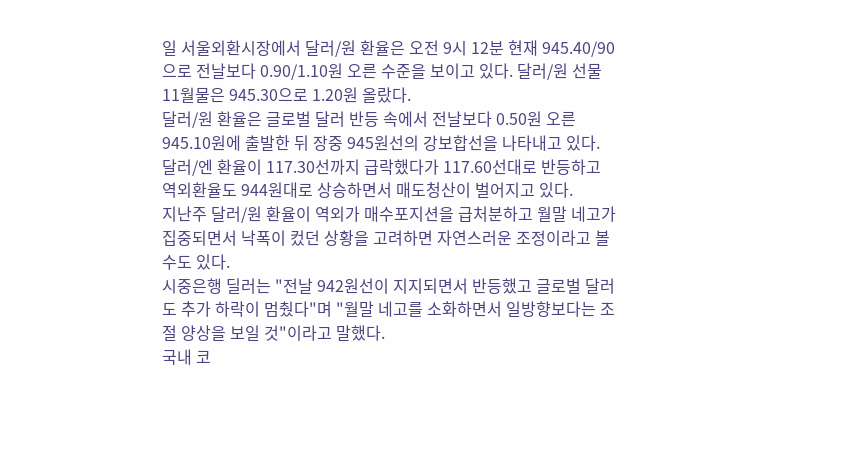일 서울외환시장에서 달러/원 환율은 오전 9시 12분 현재 945.40/90으로 전날보다 0.90/1.10원 오른 수준을 보이고 있다. 달러/원 선물 11월물은 945.30으로 1.20원 올랐다.
달러/원 환율은 글로벌 달러 반등 속에서 전날보다 0.50원 오른 945.10원에 출발한 뒤 장중 945원선의 강보합선을 나타내고 있다.
달러/엔 환율이 117.30선까지 급락했다가 117.60선대로 반등하고 역외환율도 944원대로 상승하면서 매도청산이 벌어지고 있다.
지난주 달러/원 환율이 역외가 매수포지션을 급처분하고 월말 네고가 집중되면서 낙폭이 컸던 상황을 고려하면 자연스러운 조정이라고 볼 수도 있다.
시중은행 딜러는 "전날 942원선이 지지되면서 반등했고 글로벌 달러도 추가 하락이 멈췄다"며 "월말 네고를 소화하면서 일방향보다는 조절 양상을 보일 것"이라고 말했다.
국내 코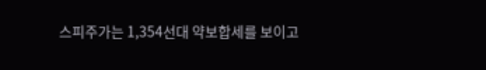스피주가는 1,354선대 약보합세를 보이고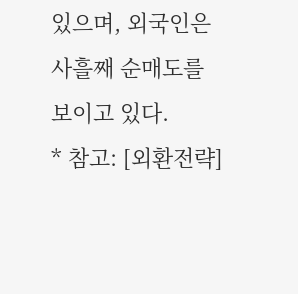있으며, 외국인은 사흘째 순매도를 보이고 있다.
* 참고: [외환전략]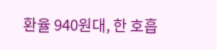환율 940원대, 한 호흡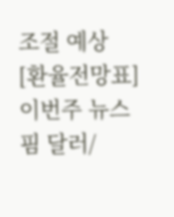조절 예상
[환율전망표] 이번주 뉴스핌 달러/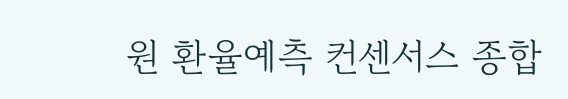원 환율예측 컨센서스 종합